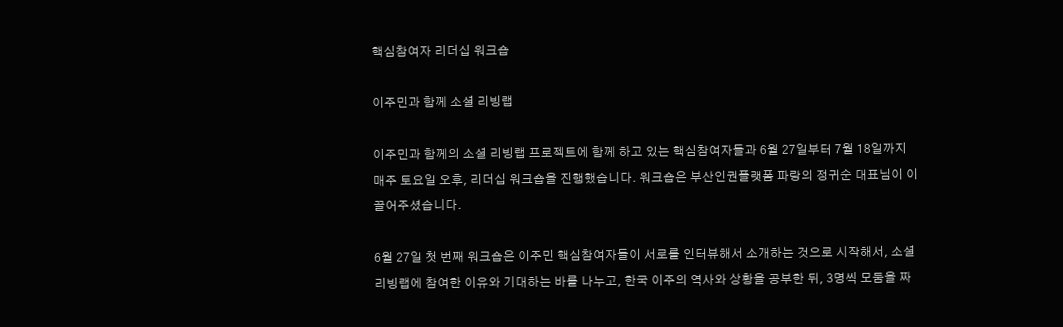핵심참여자 리더십 워크숍

이주민과 함께 소셜 리빙랩

이주민과 함께의 소셜 리빙랩 프로젝트에 함께 하고 있는 핵심참여자들과 6월 27일부터 7월 18일까지 매주 토요일 오후, 리더십 워크숍을 진행했습니다. 워크숍은 부산인권플랫폼 파랑의 정귀순 대표님이 이끌어주셨습니다.

6월 27일 첫 번째 워크숍은 이주민 핵심참여자들이 서로를 인터뷰해서 소개하는 것으로 시작해서, 소셜 리빙랩에 참여한 이유와 기대하는 바를 나누고, 한국 이주의 역사와 상황을 공부한 뒤, 3명씩 모둠을 짜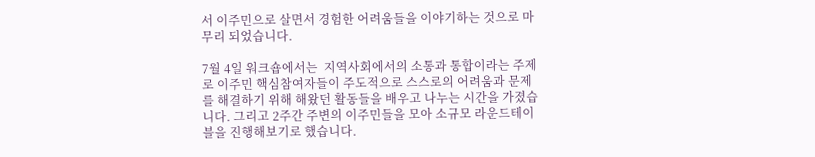서 이주민으로 살면서 경험한 어려움들을 이야기하는 것으로 마무리 되었습니다.

7월 4일 워크숍에서는  지역사회에서의 소통과 통합이라는 주제로 이주민 핵심참여자들이 주도적으로 스스로의 어려움과 문제를 해결하기 위해 해왔던 활동들을 배우고 나누는 시간을 가졌습니다. 그리고 2주간 주변의 이주민들을 모아 소규모 라운드테이블을 진행해보기로 했습니다.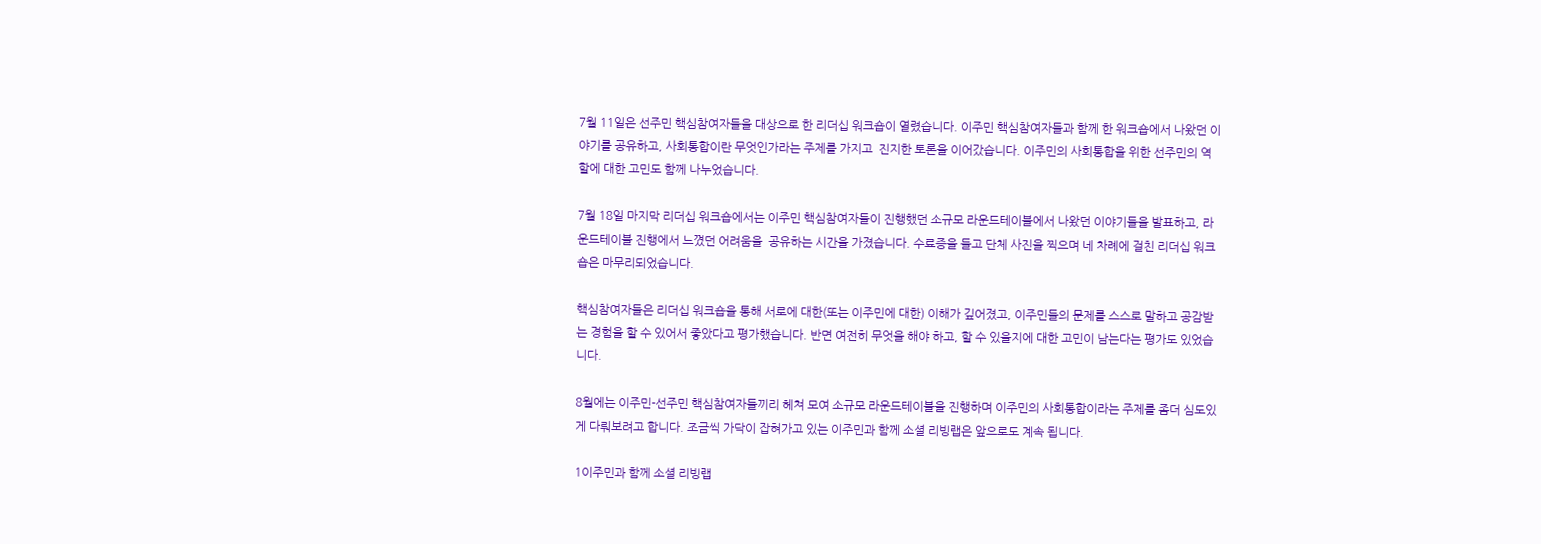7월 11일은 선주민 핵심참여자들을 대상으로 한 리더십 워크숍이 열렸습니다. 이주민 핵심참여자들과 함께 한 워크숍에서 나왔던 이야기를 공유하고, 사회통합이란 무엇인가라는 주제를 가지고  진지한 토론을 이어갔습니다. 이주민의 사회통합을 위한 선주민의 역할에 대한 고민도 함께 나누었습니다.

7월 18일 마지막 리더십 워크숍에서는 이주민 핵심참여자들이 진행했던 소규모 라운드테이블에서 나왔던 이야기들을 발표하고, 라운드테이블 진행에서 느꼈던 어려움을  공유하는 시간을 가졌습니다. 수료증을 들고 단체 사진을 찍으며 네 차례에 걸친 리더십 워크숍은 마무리되었습니다.

핵심참여자들은 리더십 워크숍을 통해 서로에 대한(또는 이주민에 대한) 이해가 깊어졌고, 이주민들의 문제를 스스로 말하고 공감받는 경험을 할 수 있어서 좋았다고 평가했습니다. 반면 여전히 무엇을 해야 하고, 할 수 있을지에 대한 고민이 남는다는 평가도 있었습니다.

8월에는 이주민-선주민 핵심참여자들끼리 헤쳐 모여 소규모 라운드테이블을 진행하며 이주민의 사회통합이라는 주제를 좀더 심도있게 다뤄보려고 합니다. 조금씩 가닥이 잡혀가고 있는 이주민과 함께 소셜 리빙랩은 앞으로도 계속 됩니다.

1이주민과 함께 소셜 리빙랩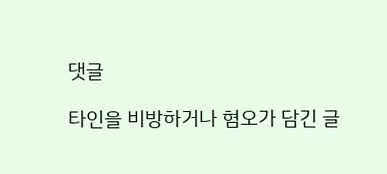댓글

타인을 비방하거나 혐오가 담긴 글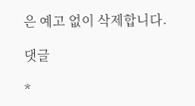은 예고 없이 삭제합니다.

댓글

*